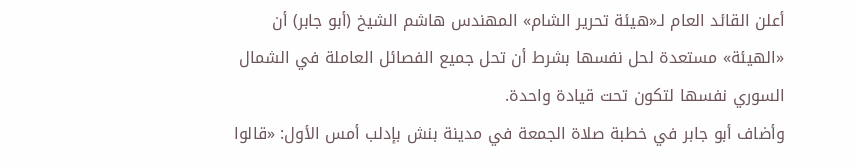أعلن القائد العام لـ«هيئة تحرير الشام» المهندس هاشم الشيخ (أبو جابر) أن «الهيئة» مستعدة لحل نفسها بشرط أن تحل جميع الفصائل العاملة في الشمال السوري نفسها لتكون تحت قيادة واحدة.
وأضاف أبو جابر في خطبة صلاة الجمعة في مدينة بنش بإدلب أمس الأول: «قالوا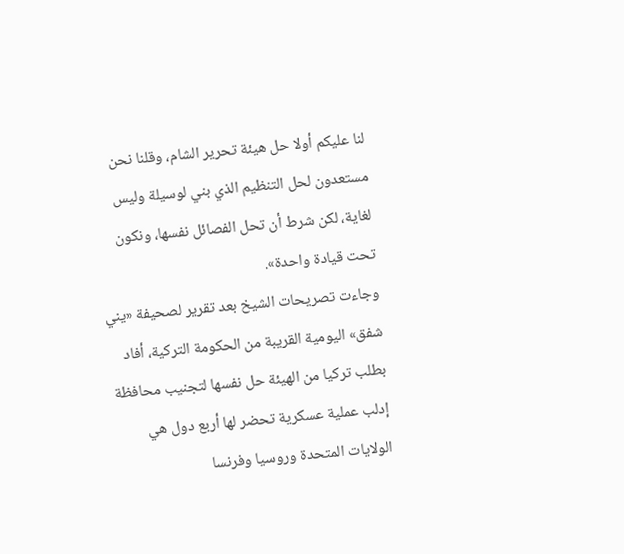لنا عليكم أولا حل هيئة تحرير الشام، وقلنا نحن مستعدون لحل التنظيم الذي بني لوسيلة وليس لغاية، لكن شرط أن تحل الفصائل نفسها، ونكون تحت قيادة واحدة».
وجاءت تصريحات الشيخ بعد تقرير لصحيفة «يني شفق» اليومية القريبة من الحكومة التركية، أفاد بطلب تركيا من الهيئة حل نفسها لتجنيب محافظة إدلب عملية عسكرية تحضر لها أربع دول هي الولايات المتحدة وروسيا وفرنسا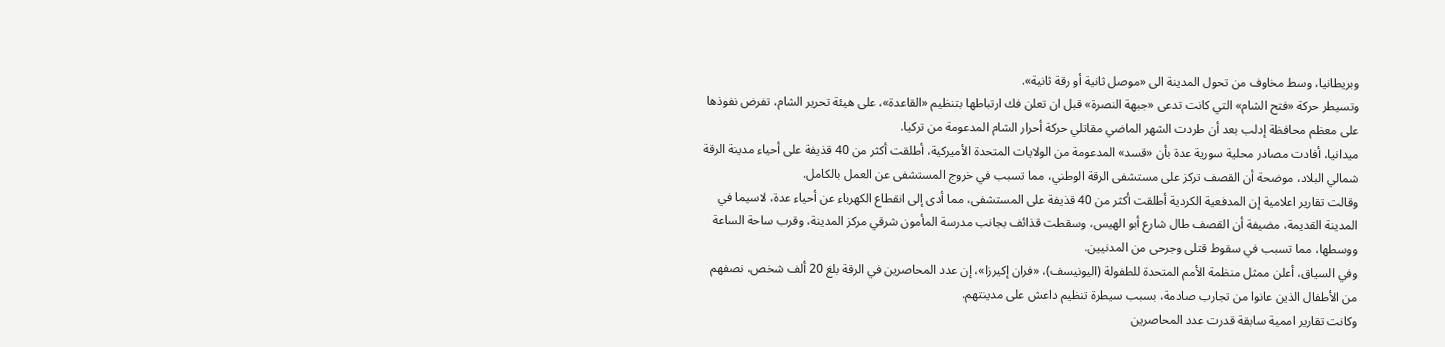وبريطانيا، وسط مخاوف من تحول المدينة الى «موصل ثانية أو رقة ثانية».
وتسيطر حركة «فتح الشام» التي كانت تدعى «جبهة النصرة» قبل ان تعلن فك ارتباطها بتنظيم «القاعدة»، على هيئة تحرير الشام، تفرض نفوذها على معظم محافظة إدلب بعد أن طردت الشهر الماضي مقاتلي حركة أحرار الشام المدعومة من تركيا.
ميدانيا، أفادت مصادر محلية سورية عدة بأن «قسد» المدعومة من الولايات المتحدة الأميركية، أطلقت أكثر من 40 قذيفة على أحياء مدينة الرقة شمالي البلاد، موضحة أن القصف تركز على مستشفى الرقة الوطني، مما تسبب في خروج المستشفى عن العمل بالكامل.
وقالت تقارير اعلامية إن المدفعية الكردية أطلقت أكثر من 40 قذيفة على المستشفى، مما أدى إلى انقطاع الكهرباء عن أحياء عدة، لاسيما في المدينة القديمة، مضيفة أن القصف طال شارع أبو الهيس، وسقطت قذائف بجانب مدرسة المأمون شرقي مركز المدينة، وقرب ساحة الساعة ووسطها، مما تسبب في سقوط قتلى وجرحى من المدنيين.
وفي السياق، أعلن ممثل منظمة الأمم المتحدة للطفولة (اليونيسف)، «فران إكيرزا»، إن عدد المحاصرين في الرقة بلغ 20 ألف شخص، نصفهم من الأطفال الذين عانوا من تجارب صادمة، بسبب سيطرة تنظيم داعش على مدينتهم.
وكانت تقارير اممية سابقة قدرت عدد المحاصرين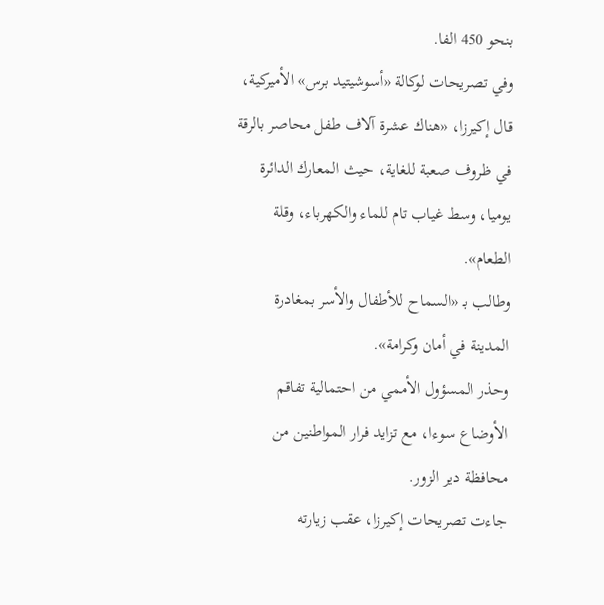بنحو 450 الفا.
وفي تصريحات لوكالة «أسوشيتيد برس» الأميركية، قال إكيرزا، «هناك عشرة آلاف طفل محاصر بالرقة في ظروف صعبة للغاية، حيث المعارك الدائرة يوميا، وسط غياب تام للماء والكهرباء، وقلة الطعام».
وطالب بـ «السماح للأطفال والأسر بمغادرة المدينة في أمان وكرامة».
وحذر المسؤول الأممي من احتمالية تفاقم الأوضاع سوءا، مع تزايد فرار المواطنين من محافظة دير الزور.
جاءت تصريحات إكيرزا، عقب زيارته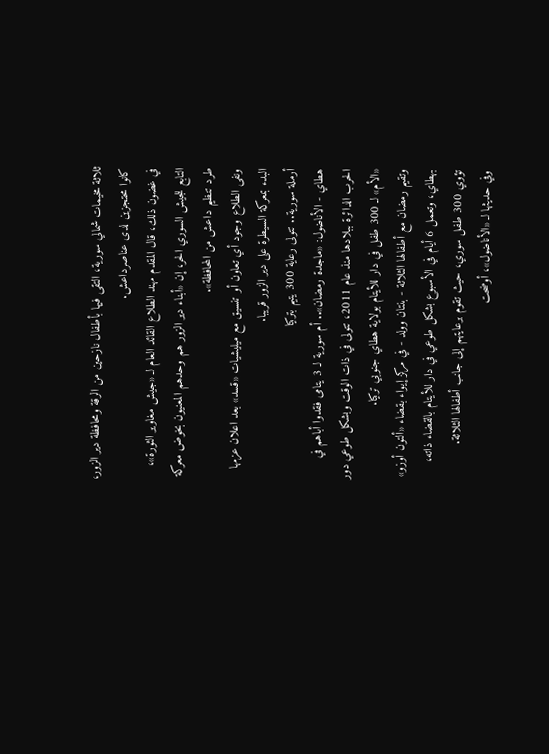ثلاثة مخيمات شمالي سورية، التقى فيها بأطفال نازحين من الرقة ومحافظة دير الزور، كانوا محتجزين لدى عناصرداعش.
في غضون ذلك، قال المقدم مهند الطلاع القائد العام لـ «جيش مغاوير الثورة»، التابع للجيش السوري الحر، إن «أبناء دير الزور هم وحدهم المعنيون بخوض معركة طرد تنظيم داعش من المحافظة».
ونفى الطلاع وجود أي تعاون أو تنسيق مع ميليشيات «قسد» بعد اعلان عزمها البدء بمعركة السيطرة على دير الزور قريبا.
أرملة سورية.. تتولى رعاية 300 يتيم بتركيا
هطاي - الأناضول: «ماجدة رمضان».. أم سورية لـ 3 يتامى فقدوا أباهم في الحرب الدائرة ببلادها منذ عام 2011، تتولى في ذات الوقت وبشكل طوعي دور «الأم» لـ 300 طفل في دار للأيتام بولاية هطاي جنوبي تركيا.
وتقيم رمضان مع أطفالها الثلاثة - بنتان وولد - في مركز إيواء بقضاء «ألتون أوزو» بهطاي، وتعمل 6 أيام في الأسبوع بشكل طوعي في دار للأيتام بالقضاء ذاته، تؤوي 300 طفل سوري، حيث تقوم برعايتهم إلى جانب أطفالها الثلاثة.
وفي حديثها لـ «الأناضول»، أوضحت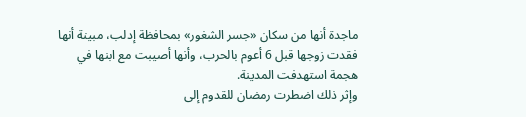ماجدة أنها من سكان «جسر الشغور» بمحافظة إدلب، مبينة أنها فقدت زوجها قبل 6 أعوم بالحرب، وأنها أصيبت مع ابنها في هجمة استهدفت المدينة.
وإثر ذلك اضطرت رمضان للقدوم إلى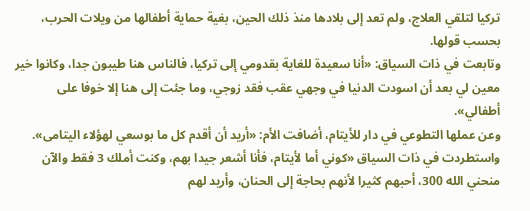تركيا لتلقي العلاج، ولم تعد إلى بلادها منذ ذلك الحين، بغية حماية أطفالها من ويلات الحرب، بحسب قولها.
وتابعت في ذات السياق: «أنا سعيدة للغاية بقدومي إلى تركيا، فالناس هنا طيبون جدا، وكانوا خير معين لي بعد أن اسودت الدنيا في وجهي عقب فقد زوجي، وما جئت إلى هنا إلا خوفا على أطفالي».
وعن عملها التطوعي في دار للأيتام، أضافت الأم: «أريد أن أقدم كل ما بوسعي لهؤلاء اليتامى».
واستطردت في ذات السياق «كوني أما لأيتام، فأنا أشعر جيدا بهم، وكنت أملك 3 فقط والآن منحني الله 300، أحبهم كثيرا لأنهم بحاجة إلى الحنان، وأريد لهم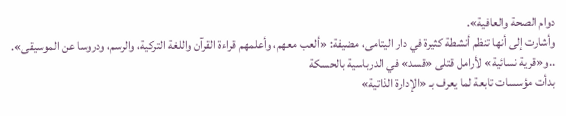دوام الصحة والعافية».
وأشارت إلى أنها تنظم أنشطة كثيرة في دار اليتامى، مضيفة: «ألعب معهم، وأعلمهم قراءة القرآن واللغة التركية، والرسم، ودروسا عن الموسيقى».
..و«قرية نسائية» لأرامل قتلى «قسد» في الدرباسية بالحسكة
بدأت مؤسسات تابعة لما يعرف بـ «الإدارة الذاتية»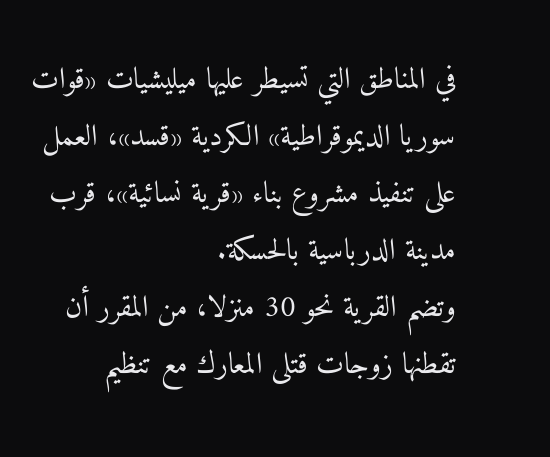في المناطق التي تسيطر عليها ميليشيات «قوات سوريا الديموقراطية» الكردية «قسد»، العمل على تنفيذ مشروع بناء «قرية نسائية»، قرب مدينة الدرباسية بالحسكة.
وتضم القرية نحو 30 منزلا، من المقرر أن تقطنها زوجات قتلى المعارك مع تنظيم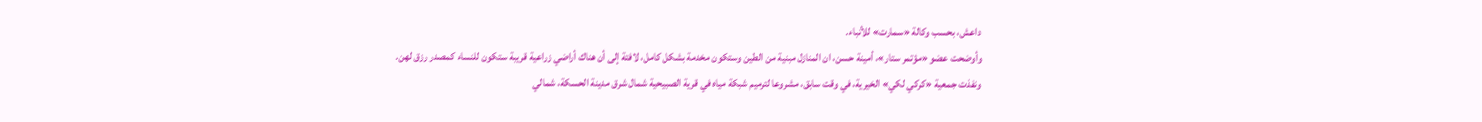داعش، بحسب وكالة «سمارت» للأنباء.
وأوضحت عضو «مؤتمر ستار»، أمينة حسن، ان المنازل مبنية من الطين وستكون مخدمة بشكل كامل، لافتة إلى أن هناك أراضي زراعية قريبة ستكون للنساء كمصدر رزق لهن.
ونفذت جمعية «كركي لكي» الخيرية، في وقت سابق، مشروعا لترميم شبكة مياه في قرية الصبيحية شمال شرق مدينة الحسكة، شمالي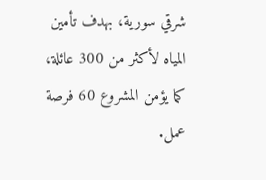شرقي سورية، بهدف تأمين المياه لأكثر من 300 عائلة، كما يؤمن المشروع 60 فرصة عمل.